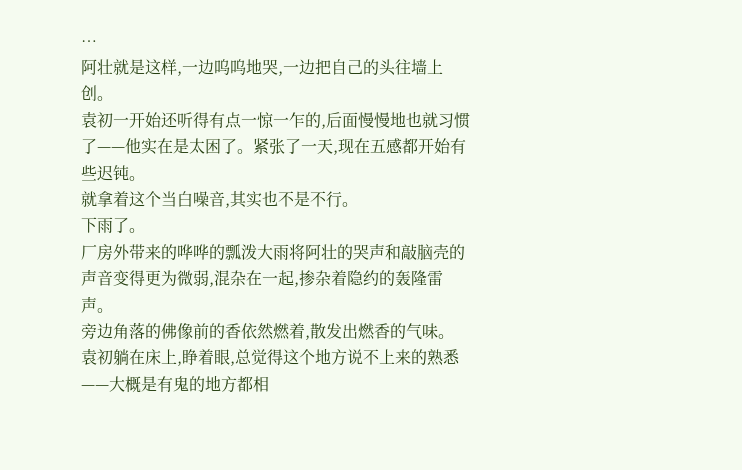…
阿壮就是这样,一边呜呜地哭,一边把自己的头往墙上创。
袁初一开始还听得有点一惊一乍的,后面慢慢地也就习惯了——他实在是太困了。紧张了一天,现在五感都开始有些迟钝。
就拿着这个当白噪音,其实也不是不行。
下雨了。
厂房外带来的哗哗的瓢泼大雨将阿壮的哭声和敲脑壳的声音变得更为微弱,混杂在一起,掺杂着隐约的轰隆雷声。
旁边角落的佛像前的香依然燃着,散发出燃香的气味。
袁初躺在床上,睁着眼,总觉得这个地方说不上来的熟悉——大概是有鬼的地方都相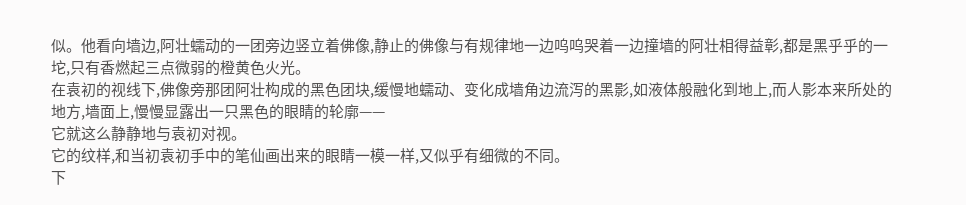似。他看向墙边,阿壮蠕动的一团旁边竖立着佛像,静止的佛像与有规律地一边呜呜哭着一边撞墙的阿壮相得益彰,都是黑乎乎的一坨,只有香燃起三点微弱的橙黄色火光。
在袁初的视线下,佛像旁那团阿壮构成的黑色团块,缓慢地蠕动、变化成墙角边流泻的黑影,如液体般融化到地上,而人影本来所处的地方,墙面上,慢慢显露出一只黑色的眼睛的轮廓——
它就这么静静地与袁初对视。
它的纹样,和当初袁初手中的笔仙画出来的眼睛一模一样,又似乎有细微的不同。
下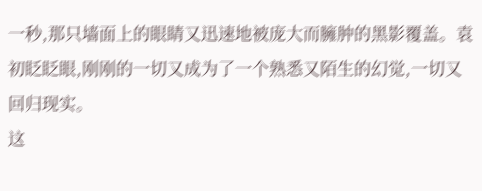一秒,那只墙面上的眼睛又迅速地被庞大而臃肿的黑影覆盖。袁初眨眨眼,刚刚的一切又成为了一个熟悉又陌生的幻觉,一切又回归现实。
这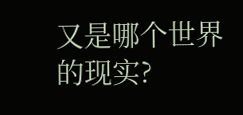又是哪个世界的现实?